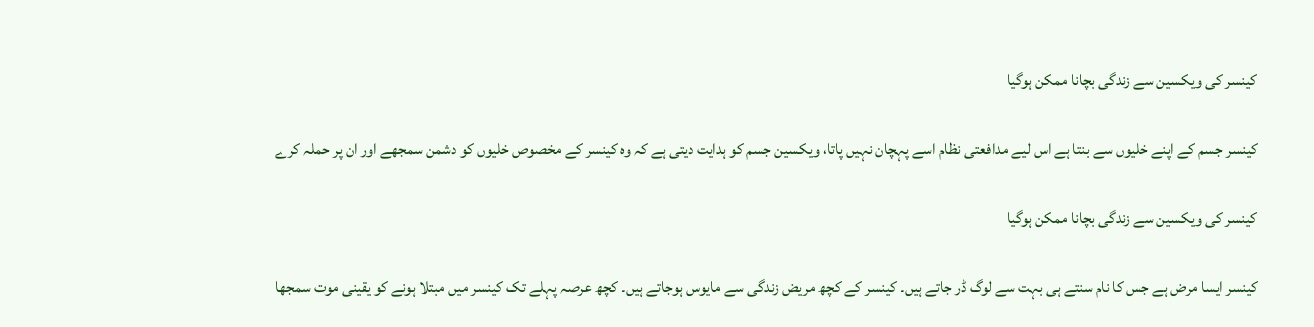کینسر کی ویکسین سے زندگی بچانا ممکن ہوگیا

کینسر جسم کے اپنے خلیوں سے بنتا ہے اس لیے مدافعتی نظام اسے پہچان نہیں پاتا، ویکسین جسم کو ہدایت دیتی ہے کہ وہ کینسر کے مخصوص خلیوں کو دشمن سمجھے اور ان پر حملہ کرے

کینسر کی ویکسین سے زندگی بچانا ممکن ہوگیا

کینسر ایسا مرض ہے جس کا نام سنتے ہی بہت سے لوگ ڈر جاتے ہیں۔ کینسر کے کچھ مریض زندگی سے مایوس ہوجاتے ہیں۔ کچھ عرصہ پہلے تک کینسر میں مبتلا ہونے کو یقینی موت سمجھا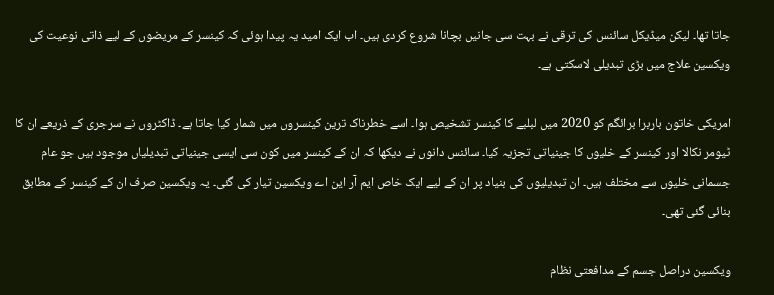جاتا تھا۔ لیکن میڈیکل سائنس کی ترقی نے بہت سی جانیں بچانا شروع کردی ہیں۔ اب ایک امید یہ پیدا ہوئی کہ کینسر کے مریضوں کے لیے ذاتی نوعیت کی ویکسین علاج میں بڑی تبدیلی لاسکتی ہے۔

امریکی خاتون باربرا برائگم کو 2020 میں لبلبے کا کینسر تشخیص ہوا۔ اسے خطرناک ترین کینسروں میں شمار کیا جاتا ہے۔ ڈاکٹروں نے سرجری کے ذریعے ان کا ٹیومر نکالا اور کینسر کے خلیوں کا جینیاتی تجزیہ کیا۔ سائنس دانوں نے دیکھا کہ ان کے کینسر میں کون سی ایسی جینیاتی تبدیلیاں موجود ہیں جو عام جسمانی خلیوں سے مختلف ہیں۔ ان تبدیلیوں کی بنیاد پر ان کے لیے ایک خاص ایم آر این اے ویکسین تیار کی گئی۔ یہ ویکسین صرف ان کے کینسر کے مطابق بنائی گئی تھی۔

ویکسین دراصل جسم کے مدافعتی نظام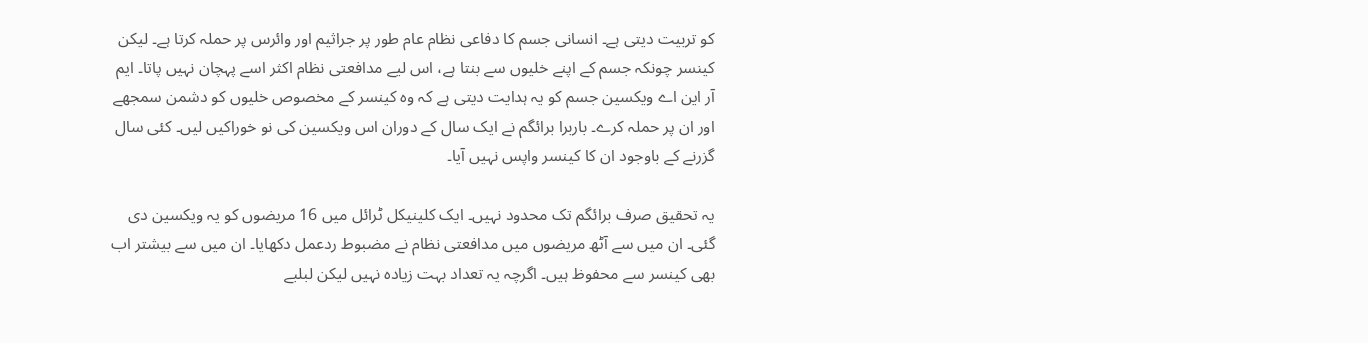کو تربیت دیتی ہے۔ انسانی جسم کا دفاعی نظام عام طور پر جراثیم اور وائرس پر حملہ کرتا ہے۔ لیکن کینسر چونکہ جسم کے اپنے خلیوں سے بنتا ہے، اس لیے مدافعتی نظام اکثر اسے پہچان نہیں پاتا۔ ایم آر این اے ویکسین جسم کو یہ ہدایت دیتی ہے کہ وہ کینسر کے مخصوص خلیوں کو دشمن سمجھے اور ان پر حملہ کرے۔ باربرا برائگم نے ایک سال کے دوران اس ویکسین کی نو خوراکیں لیں۔ کئی سال گزرنے کے باوجود ان کا کینسر واپس نہیں آیا۔

یہ تحقیق صرف برائگم تک محدود نہیں۔ ایک کلینیکل ٹرائل میں 16 مریضوں کو یہ ویکسین دی گئی۔ ان میں سے آٹھ مریضوں میں مدافعتی نظام نے مضبوط ردعمل دکھایا۔ ان میں سے بیشتر اب بھی کینسر سے محفوظ ہیں۔ اگرچہ یہ تعداد بہت زیادہ نہیں لیکن لبلبے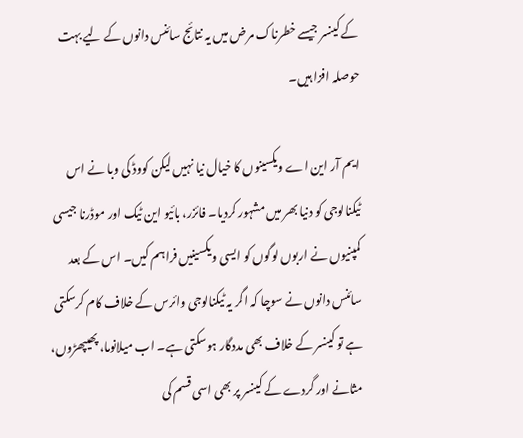کے کینسر جیسے خطرناک مرض میں یہ نتائج سائنس دانوں کے لیے بہت حوصلہ افزا ہیں۔

ایم آر این اے ویکسینوں کا خیال نیا نہیں لیکن کووڈ کی وبا نے اس ٹیکنالوجی کو دنیا بھر میں مشہور کردیا۔ فائزر، بائیو این ٹیک اور موڈرنا جیسی کمپنیوں نے اربوں لوگوں کو ایسی ویکسینیں فراہم کیں۔ اس کے بعد سائنس دانوں نے سوچا کہ اگر یہ ٹیکنالوجی وائرس کے خلاف کام کرسکتی ہے تو کینسر کے خلاف بھی مددگار ہوسکتی ہے۔ اب میلانوما، پھیپھڑوں، مثانے اور گردے کے کینسر پر بھی اسی قسم کی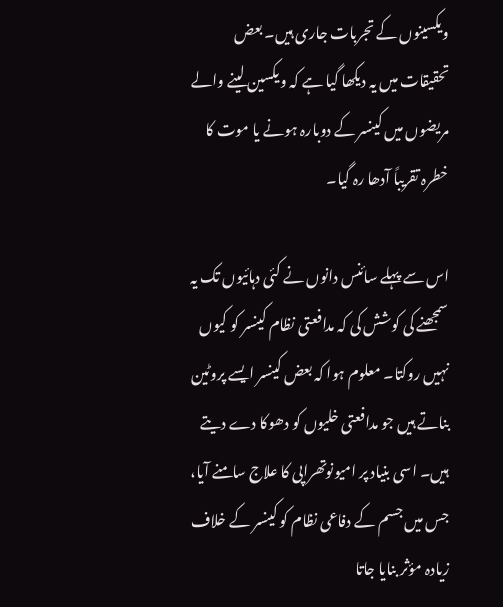ویکسینوں کے تجربات جاری ہیں۔ بعض تحقیقات میں یہ دیکھا گیا ہے کہ ویکسین لینے والے مریضوں میں کینسر کے دوبارہ ہونے یا موت کا خطرہ تقریباً آدھا رہ گیا۔

اس سے پہلے سائنس دانوں نے کئی دہائیوں تک یہ سمجھنے کی کوشش کی کہ مدافعتی نظام کینسر کو کیوں نہیں روکتا۔ معلوم ہوا کہ بعض کینسر ایسے پروٹین بناتے ہیں جو مدافعتی خلیوں کو دھوکا دے دیتے ہیں۔ اسی بنیاد پر امیونوتھراپی کا علاج سامنے آیا، جس میں جسم کے دفاعی نظام کو کینسر کے خلاف زیادہ مؤثر بنایا جاتا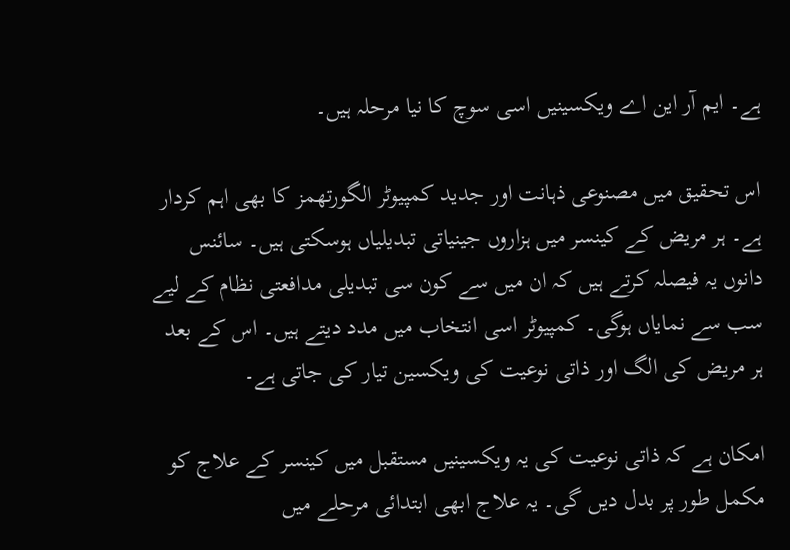ہے۔ ایم آر این اے ویکسینیں اسی سوچ کا نیا مرحلہ ہیں۔

اس تحقیق میں مصنوعی ذہانت اور جدید کمپیوٹر الگورتھمز کا بھی اہم کردار ہے۔ ہر مریض کے کینسر میں ہزاروں جینیاتی تبدیلیاں ہوسکتی ہیں۔ سائنس دانوں یہ فیصلہ کرتے ہیں کہ ان میں سے کون سی تبدیلی مدافعتی نظام کے لیے سب سے نمایاں ہوگی۔ کمپیوٹر اسی انتخاب میں مدد دیتے ہیں۔ اس کے بعد ہر مریض کی الگ اور ذاتی نوعیت کی ویکسین تیار کی جاتی ہے۔

امکان ہے کہ ذاتی نوعیت کی یہ ویکسینیں مستقبل میں کینسر کے علاج کو مکمل طور پر بدل دیں گی۔ یہ علاج ابھی ابتدائی مرحلے میں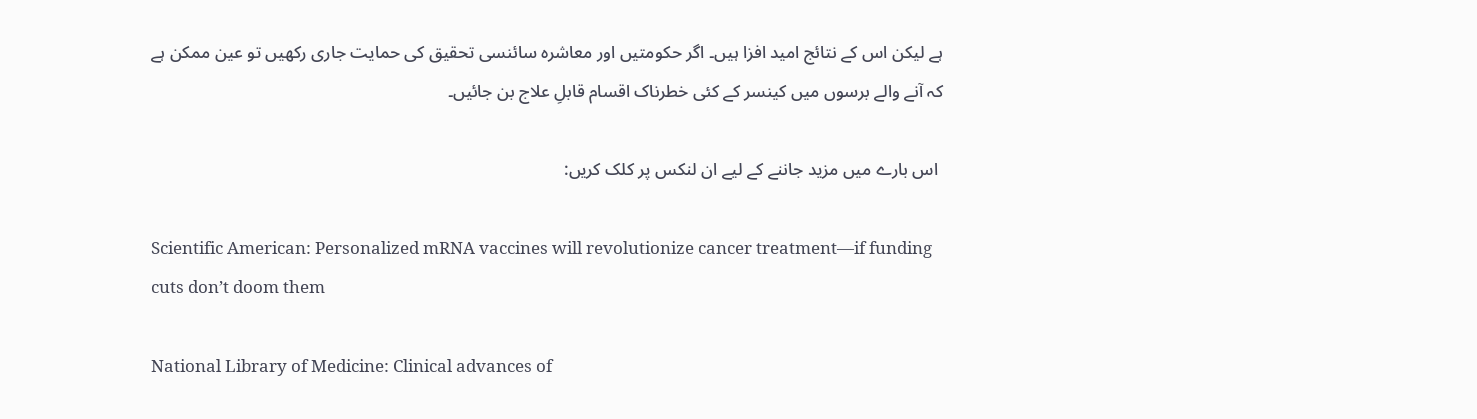ہے لیکن اس کے نتائج امید افزا ہیں۔ اگر حکومتیں اور معاشرہ سائنسی تحقیق کی حمایت جاری رکھیں تو عین ممکن ہے کہ آنے والے برسوں میں کینسر کے کئی خطرناک اقسام قابلِ علاج بن جائیں۔

 اس بارے میں مزید جاننے کے لیے ان لنکس پر کلک کریں:

Scientific American: Personalized mRNA vaccines will revolutionize cancer treatment—if funding cuts don’t doom them

National Library of Medicine: Clinical advances of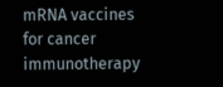mRNA vaccines for cancer immunotherapy